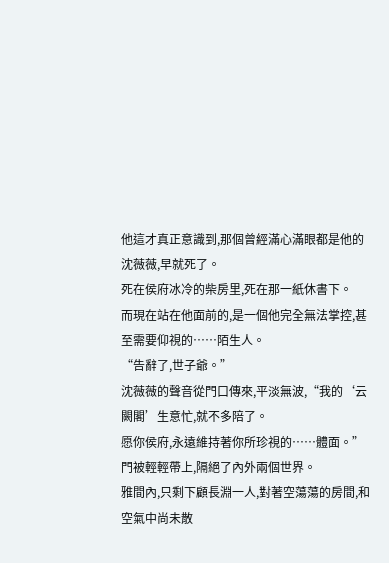他這才真正意識到,那個曾經滿心滿眼都是他的沈薇薇,早就死了。
死在侯府冰冷的柴房里,死在那一紙休書下。
而現在站在他面前的,是一個他完全無法掌控,甚至需要仰視的……陌生人。
“告辭了,世子爺。”
沈薇薇的聲音從門口傳來,平淡無波,“我的‘云闕閣’生意忙,就不多陪了。
愿你侯府,永遠維持著你所珍視的……體面。”
門被輕輕帶上,隔絕了內外兩個世界。
雅間內,只剩下顧長淵一人,對著空蕩蕩的房間,和空氣中尚未散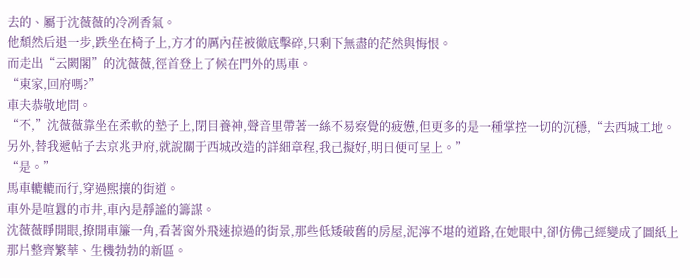去的、屬于沈薇薇的冷冽香氣。
他頹然后退一步,跌坐在椅子上,方才的厲內荏被徹底擊碎,只剩下無盡的茫然與悔恨。
而走出“云闕閣”的沈薇薇,徑首登上了候在門外的馬車。
“東家,回府嗎?”
車夫恭敬地問。
“不,”沈薇薇靠坐在柔軟的墊子上,閉目養神,聲音里帶著一絲不易察覺的疲憊,但更多的是一種掌控一切的沉穩,“去西城工地。
另外,替我遞帖子去京兆尹府,就說關于西城改造的詳細章程,我己擬好,明日便可呈上。”
“是。”
馬車轆轆而行,穿過熙攘的街道。
車外是喧囂的市井,車內是靜謐的籌謀。
沈薇薇睜開眼,撩開車簾一角,看著窗外飛速掠過的街景,那些低矮破舊的房屋,泥濘不堪的道路,在她眼中,卻仿佛己經變成了圖紙上那片整齊繁華、生機勃勃的新區。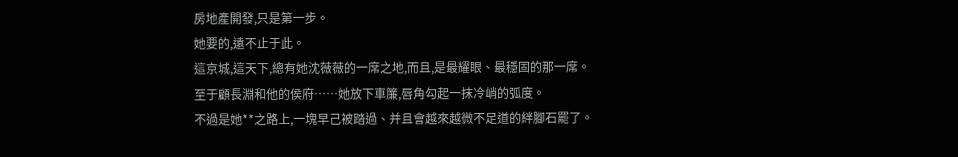房地產開發,只是第一步。
她要的,遠不止于此。
這京城,這天下,總有她沈薇薇的一席之地,而且,是最耀眼、最穩固的那一席。
至于顧長淵和他的侯府……她放下車簾,唇角勾起一抹冷峭的弧度。
不過是她**之路上,一塊早己被踏過、并且會越來越微不足道的絆腳石罷了。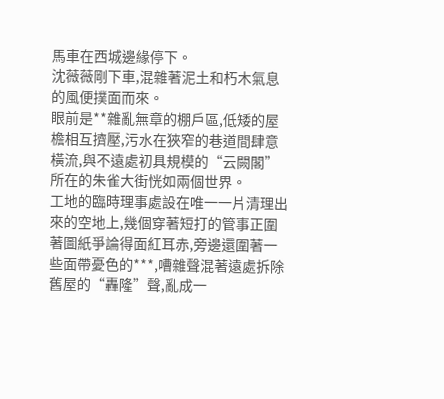馬車在西城邊緣停下。
沈薇薇剛下車,混雜著泥土和朽木氣息的風便撲面而來。
眼前是**雜亂無章的棚戶區,低矮的屋檐相互擠壓,污水在狹窄的巷道間肆意橫流,與不遠處初具規模的“云闕閣”所在的朱雀大街恍如兩個世界。
工地的臨時理事處設在唯一一片清理出來的空地上,幾個穿著短打的管事正圍著圖紙爭論得面紅耳赤,旁邊還圍著一些面帶憂色的***,嘈雜聲混著遠處拆除舊屋的“轟隆”聲,亂成一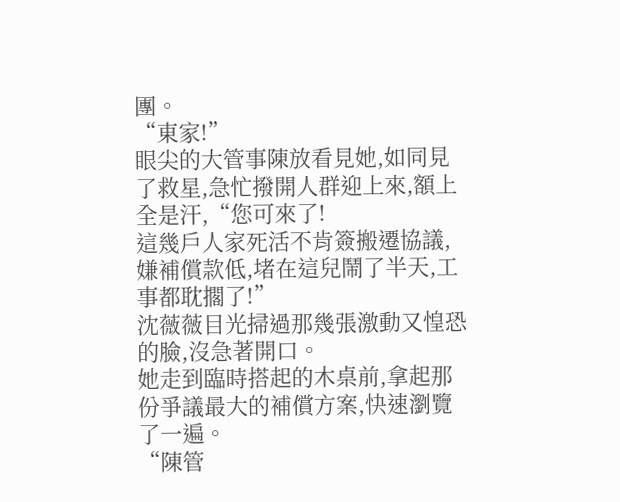團。
“東家!”
眼尖的大管事陳放看見她,如同見了救星,急忙撥開人群迎上來,額上全是汗,“您可來了!
這幾戶人家死活不肯簽搬遷協議,嫌補償款低,堵在這兒鬧了半天,工事都耽擱了!”
沈薇薇目光掃過那幾張激動又惶恐的臉,沒急著開口。
她走到臨時搭起的木桌前,拿起那份爭議最大的補償方案,快速瀏覽了一遍。
“陳管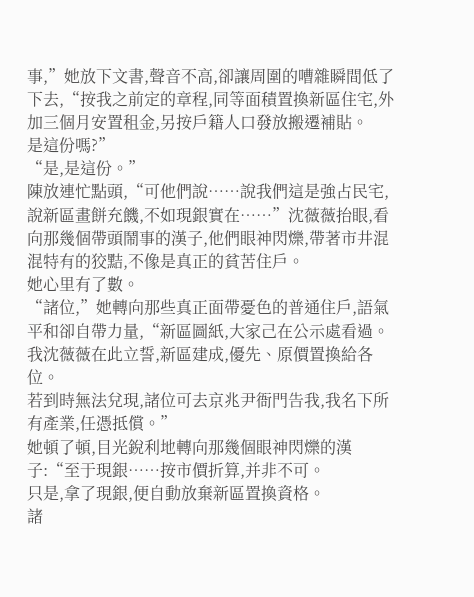事,”她放下文書,聲音不高,卻讓周圍的嘈雜瞬間低了下去,“按我之前定的章程,同等面積置換新區住宅,外加三個月安置租金,另按戶籍人口發放搬遷補貼。
是這份嗎?”
“是,是這份。”
陳放連忙點頭,“可他們說……說我們這是強占民宅,說新區畫餅充饑,不如現銀實在……”沈薇薇抬眼,看向那幾個帶頭鬧事的漢子,他們眼神閃爍,帶著市井混混特有的狡黠,不像是真正的貧苦住戶。
她心里有了數。
“諸位,”她轉向那些真正面帶憂色的普通住戶,語氣平和卻自帶力量,“新區圖紙,大家己在公示處看過。
我沈薇薇在此立誓,新區建成,優先、原價置換給各位。
若到時無法兌現,諸位可去京兆尹衙門告我,我名下所有產業,任憑抵償。”
她頓了頓,目光銳利地轉向那幾個眼神閃爍的漢子:“至于現銀……按市價折算,并非不可。
只是,拿了現銀,便自動放棄新區置換資格。
諸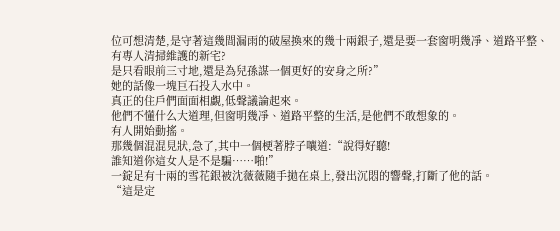位可想清楚,是守著這幾間漏雨的破屋換來的幾十兩銀子,還是要一套窗明幾凈、道路平整、有專人清掃維護的新宅?
是只看眼前三寸地,還是為兒孫謀一個更好的安身之所?”
她的話像一塊巨石投入水中。
真正的住戶們面面相覷,低聲議論起來。
他們不懂什么大道理,但窗明幾凈、道路平整的生活,是他們不敢想象的。
有人開始動搖。
那幾個混混見狀,急了,其中一個梗著脖子嚷道:“說得好聽!
誰知道你這女人是不是騙……啪!”
一錠足有十兩的雪花銀被沈薇薇隨手拋在桌上,發出沉悶的響聲,打斷了他的話。
“這是定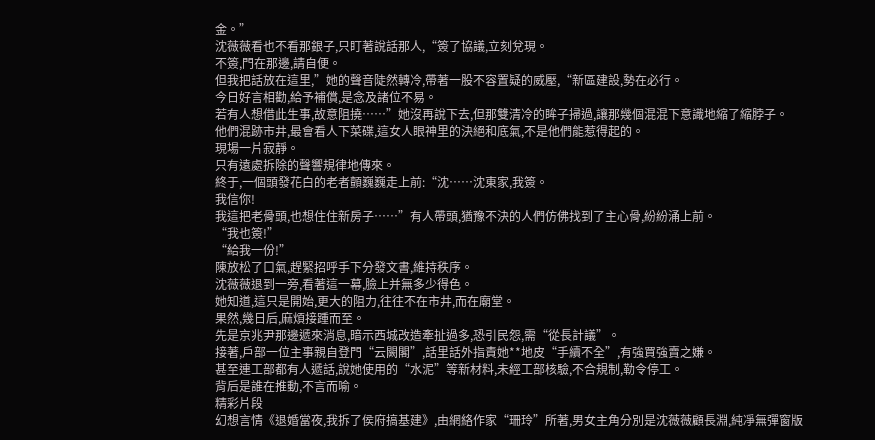金。”
沈薇薇看也不看那銀子,只盯著說話那人,“簽了協議,立刻兌現。
不簽,門在那邊,請自便。
但我把話放在這里,”她的聲音陡然轉冷,帶著一股不容置疑的威壓,“新區建設,勢在必行。
今日好言相勸,給予補償,是念及諸位不易。
若有人想借此生事,故意阻撓……”她沒再說下去,但那雙清冷的眸子掃過,讓那幾個混混下意識地縮了縮脖子。
他們混跡市井,最會看人下菜碟,這女人眼神里的決絕和底氣,不是他們能惹得起的。
現場一片寂靜。
只有遠處拆除的聲響規律地傳來。
終于,一個頭發花白的老者顫巍巍走上前:“沈……沈東家,我簽。
我信你!
我這把老骨頭,也想住住新房子……”有人帶頭,猶豫不決的人們仿佛找到了主心骨,紛紛涌上前。
“我也簽!”
“給我一份!”
陳放松了口氣,趕緊招呼手下分發文書,維持秩序。
沈薇薇退到一旁,看著這一幕,臉上并無多少得色。
她知道,這只是開始,更大的阻力,往往不在市井,而在廟堂。
果然,幾日后,麻煩接踵而至。
先是京兆尹那邊遞來消息,暗示西城改造牽扯過多,恐引民怨,需“從長計議”。
接著,戶部一位主事親自登門“云闕閣”,話里話外指責她**地皮“手續不全”,有強買強賣之嫌。
甚至連工部都有人遞話,說她使用的“水泥”等新材料,未經工部核驗,不合規制,勒令停工。
背后是誰在推動,不言而喻。
精彩片段
幻想言情《退婚當夜,我拆了侯府搞基建》,由網絡作家“珊玲”所著,男女主角分別是沈薇薇顧長淵,純凈無彈窗版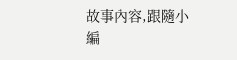故事內容,跟隨小編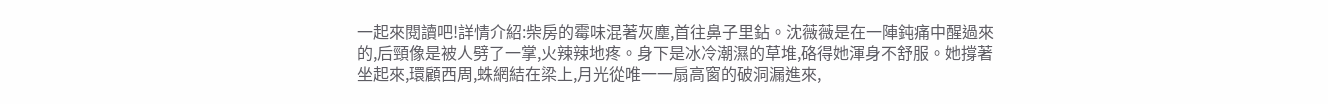一起來閱讀吧!詳情介紹:柴房的霉味混著灰塵,首往鼻子里鉆。沈薇薇是在一陣鈍痛中醒過來的,后頸像是被人劈了一掌,火辣辣地疼。身下是冰冷潮濕的草堆,硌得她渾身不舒服。她撐著坐起來,環顧西周,蛛網結在梁上,月光從唯一一扇高窗的破洞漏進來,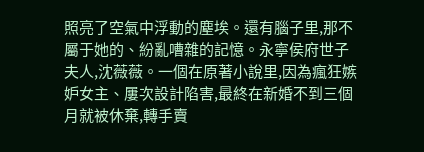照亮了空氣中浮動的塵埃。還有腦子里,那不屬于她的、紛亂嘈雜的記憶。永寧侯府世子夫人,沈薇薇。一個在原著小說里,因為瘋狂嫉妒女主、屢次設計陷害,最終在新婚不到三個月就被休棄,轉手賣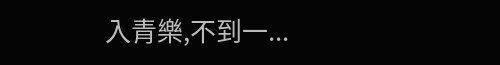入青樂,不到一...